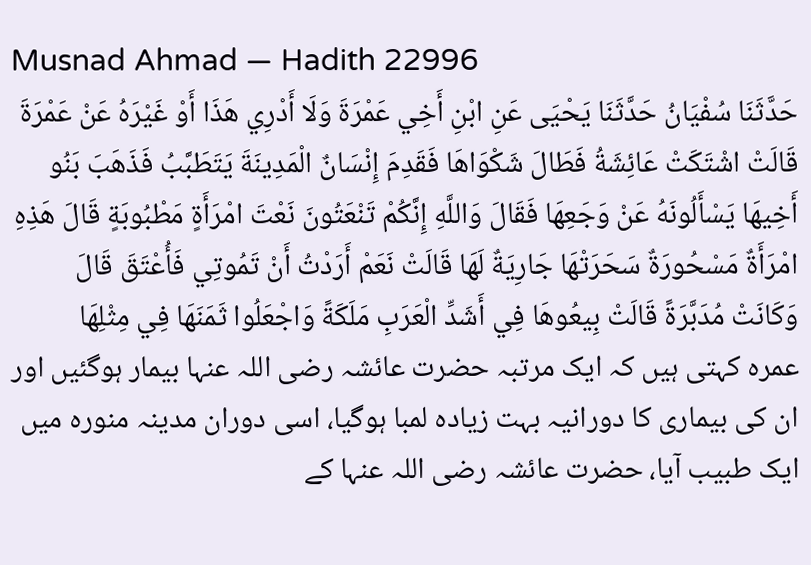Musnad Ahmad — Hadith 22996
حَدَّثَنَا سُفْيَانُ حَدَّثَنَا يَحْيَى عَنِ ابْنِ أَخِي عَمْرَةَ وَلَا أَدْرِي هَذَا أَوْ غَيْرَهُ عَنْ عَمْرَةَ قَالَتْ اشْتَكَتْ عَائِشَةُ فَطَالَ شَكْوَاهَا فَقَدِمَ إِنْسَانٌ الْمَدِينَةَ يَتَطَبَّبُ فَذَهَبَ بَنُو أَخِيهَا يَسْأَلُونَهُ عَنْ وَجَعِهَا فَقَالَ وَاللَّهِ إِنَّكُمْ تَنْعَتُونَ نَعْتَ امْرَأَةٍ مَطْبُوبَةٍ قَالَ هَذِهِ امْرَأَةٌ مَسْحُورَةٌ سَحَرَتْهَا جَارِيَةٌ لَهَا قَالَتْ نَعَمْ أَرَدْتُ أَنْ تَمُوتِي فَأُعْتَقَ قَالَ وَكَانَتْ مُدَبَّرَةً قَالَتْ بِيعُوهَا فِي أَشَدِّ الْعَرَبِ مَلَكَةً وَاجْعَلُوا ثَمَنَهَا فِي مِثْلِهَا
عمرہ کہتی ہیں کہ ایک مرتبہ حضرت عائشہ رضی اللہ عنہا بیمار ہوگئیں اور ان کی بیماری کا دورانیہ بہت زیادہ لمبا ہوگیا، اسی دوران مدینہ منورہ میں ایک طبیب آیا، حضرت عائشہ رضی اللہ عنہا کے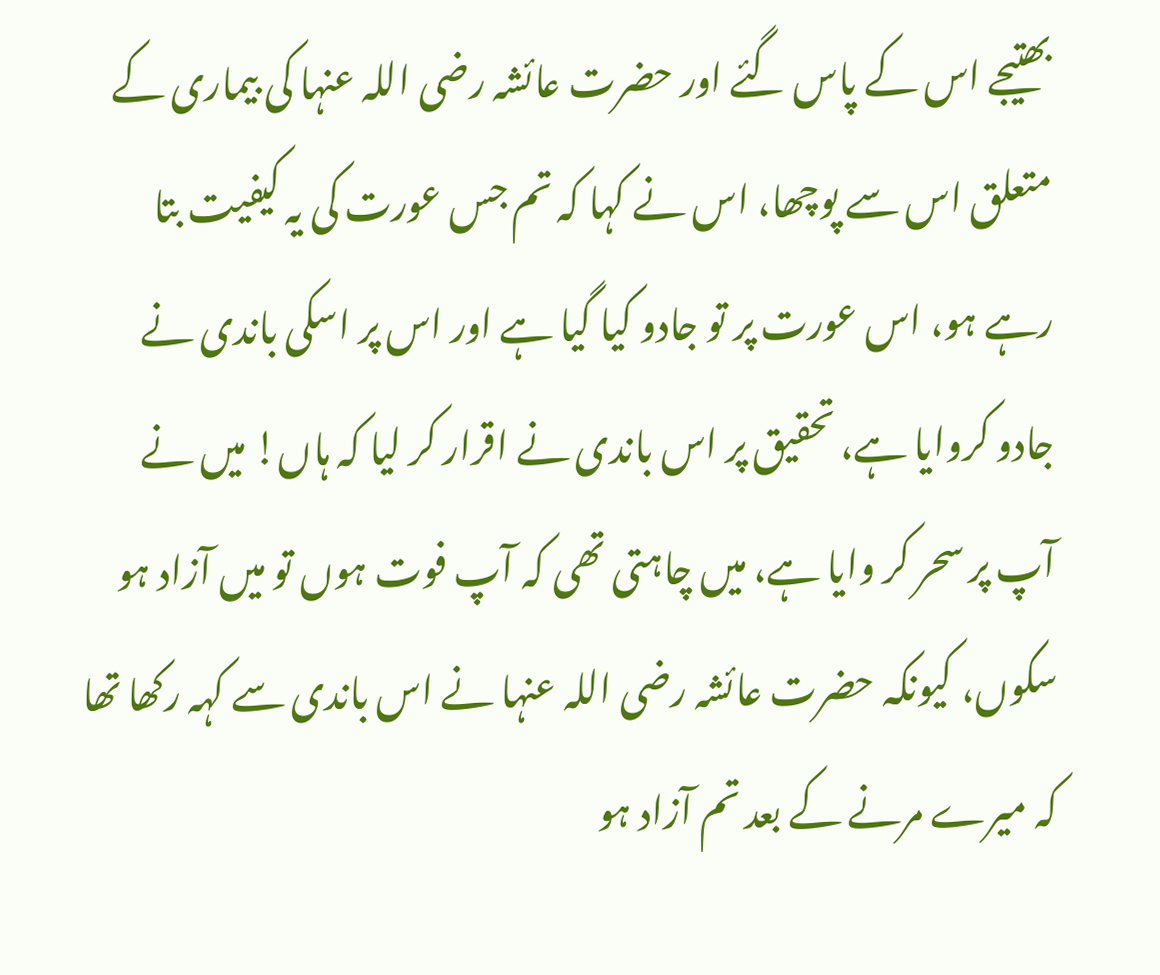بھتیجے اس کے پاس گئے اور حضرت عائشہ رضی اللہ عنہا کی بیماری کے متعلق اس سے پوچھا، اس نے کہا کہ تم جس عورت کی یہ کیفیت بتا رہے ہو، اس عورت پر تو جادو کیا گیا ہے اور اس پر اسکی باندی نے جادو کروایا ہے، تحقیق پر اس باندی نے اقرار کر لیا کہ ہاں! میں نے آپ پر سحر کر وایا ہے، میں چاہتی تھی کہ آپ فوت ہوں تو میں آزاد ہو سکوں، کیونکہ حضرت عائشہ رضی اللہ عنہا نے اس باندی سے کہہ رکھا تھا کہ میرے مرنے کے بعد تم آزاد ہو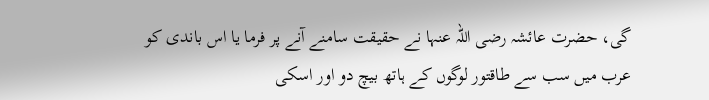گی، حضرت عائشہ رضی اللہ عنہا نے حقیقت سامنے آنے پر فرما یا اس باندی کو عرب میں سب سے طاقتور لوگوں کے ہاتھ بیچ دو اور اسکی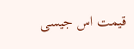قیمت اس جیسی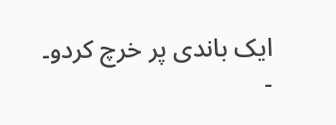ایک باندی پر خرچ کردو۔
-